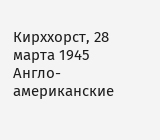Кирххорст, 28 марта 1945
Англо-американские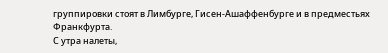группировки стоят в Лимбурге, Гисен-Ашаффенбурге и в предместьях Франкфурта.
С утра налеты,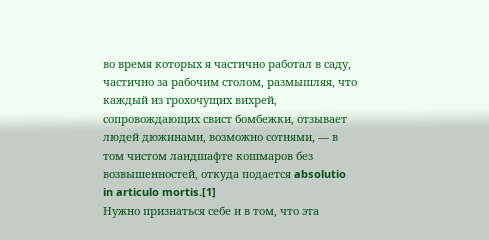во время которых я частично работал в саду, частично за рабочим столом, размышляя, что каждый из грохочущих вихрей, сопровождающих свист бомбежки, отзывает людей дюжинами, возможно сотнями, — в том чистом ландшафте кошмаров без возвышенностей, откуда подается absolutio in articulo mortis.[1]
Нужно признаться себе и в том, что эта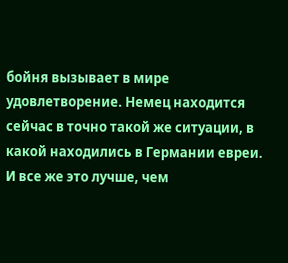бойня вызывает в мире удовлетворение. Немец находится сейчас в точно такой же ситуации, в какой находились в Германии евреи. И все же это лучше, чем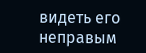видеть его неправым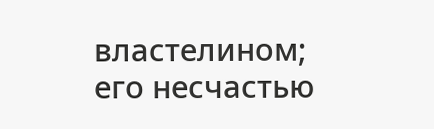властелином; его несчастью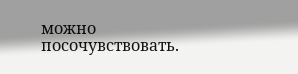можно посочувствовать.